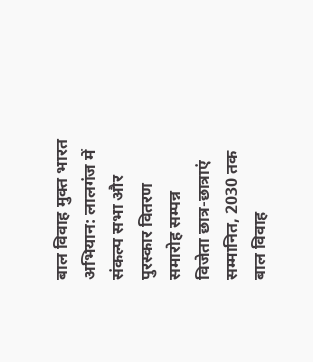बाल विवाह मुक्त भारत अभियान: लालगंज में संकल्प सभा और पुरस्कार वितरण समारोह सम्पन्न
विजेता छात्र-छात्राएं सम्मानित, 2030 तक बाल विवाह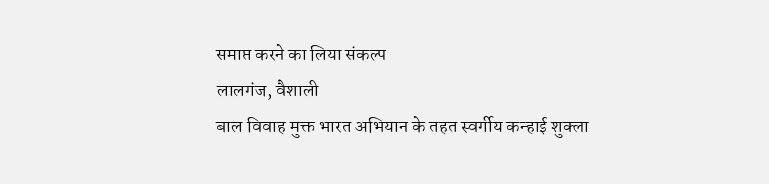समाप्त करने का लिया संकल्प
लालगंज, वैशाली
बाल विवाह मुक्त भारत अभियान के तहत स्वर्गीय कन्हाई शुक्ला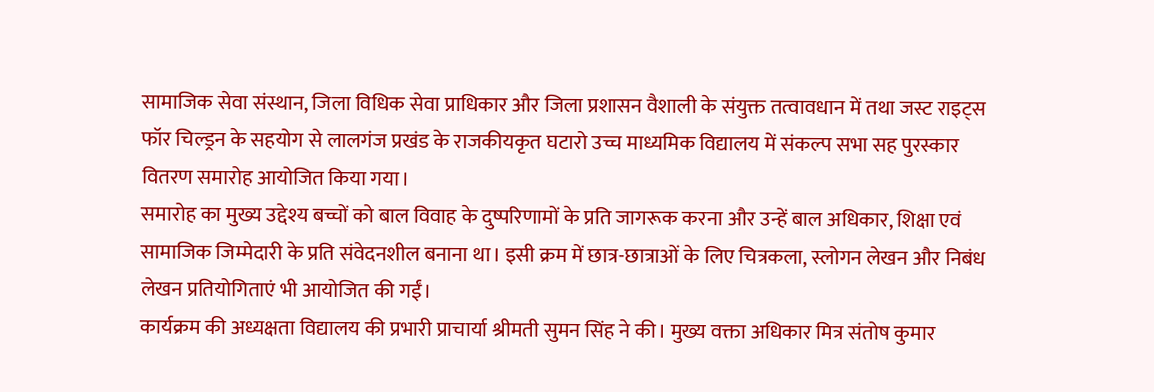सामाजिक सेवा संस्थान, जिला विधिक सेवा प्राधिकार और जिला प्रशासन वैशाली के संयुक्त तत्वावधान में तथा जस्ट राइट्स फॉर चिल्ड्रन के सहयोग से लालगंज प्रखंड के राजकीयकृत घटारो उच्च माध्यमिक विद्यालय में संकल्प सभा सह पुरस्कार वितरण समारोह आयोजित किया गया।
समारोह का मुख्य उद्देश्य बच्चों को बाल विवाह के दुष्परिणामों के प्रति जागरूक करना और उन्हें बाल अधिकार, शिक्षा एवं सामाजिक जिम्मेदारी के प्रति संवेदनशील बनाना था। इसी क्रम में छात्र-छात्राओं के लिए चित्रकला, स्लोगन लेखन और निबंध लेखन प्रतियोगिताएं भी आयोजित की गईं।
कार्यक्रम की अध्यक्षता विद्यालय की प्रभारी प्राचार्या श्रीमती सुमन सिंह ने की। मुख्य वक्ता अधिकार मित्र संतोष कुमार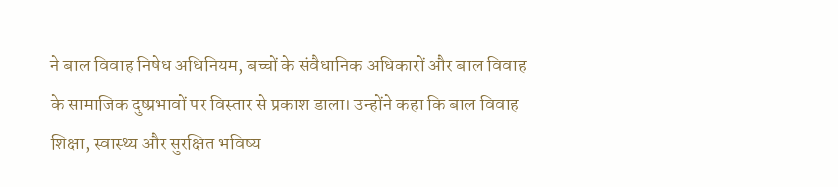ने बाल विवाह निषेध अधिनियम, बच्चों के संवैधानिक अधिकारों और बाल विवाह के सामाजिक दुष्प्रभावों पर विस्तार से प्रकाश डाला। उन्होंने कहा कि बाल विवाह शिक्षा, स्वास्थ्य और सुरक्षित भविष्य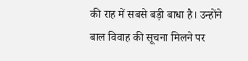की राह में सबसे बड़ी बाधा है। उन्होंने बाल विवाह की सूचना मिलने पर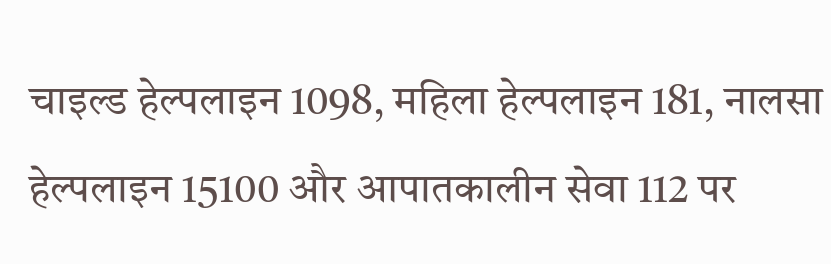चाइल्ड हेल्पलाइन 1098, महिला हेल्पलाइन 181, नालसा हेल्पलाइन 15100 और आपातकालीन सेवा 112 पर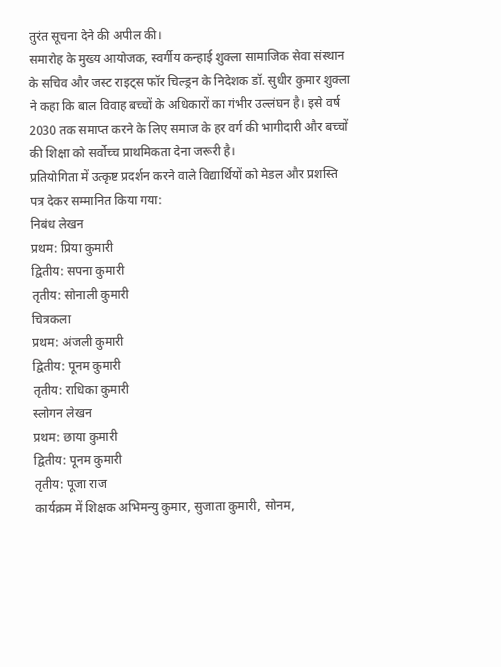तुरंत सूचना देने की अपील की।
समारोह के मुख्य आयोजक, स्वर्गीय कन्हाई शुक्ला सामाजिक सेवा संस्थान के सचिव और जस्ट राइट्स फॉर चिल्ड्रन के निदेशक डॉ. सुधीर कुमार शुक्ला ने कहा कि बाल विवाह बच्चों के अधिकारों का गंभीर उल्लंघन है। इसे वर्ष 2030 तक समाप्त करने के लिए समाज के हर वर्ग की भागीदारी और बच्चों की शिक्षा को सर्वोच्च प्राथमिकता देना जरूरी है।
प्रतियोगिता में उत्कृष्ट प्रदर्शन करने वाले विद्यार्थियों को मेडल और प्रशस्ति पत्र देकर सम्मानित किया गया:
निबंध लेखन
प्रथम: प्रिया कुमारी
द्वितीय: सपना कुमारी
तृतीय: सोनाली कुमारी
चित्रकला
प्रथम: अंजली कुमारी
द्वितीय: पूनम कुमारी
तृतीय: राधिका कुमारी
स्लोगन लेखन
प्रथम: छाया कुमारी
द्वितीय: पूनम कुमारी
तृतीय: पूजा राज
कार्यक्रम में शिक्षक अभिमन्यु कुमार, सुजाता कुमारी, सोनम,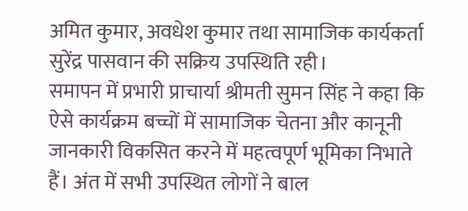अमित कुमार, अवधेश कुमार तथा सामाजिक कार्यकर्ता सुरेंद्र पासवान की सक्रिय उपस्थिति रही।
समापन में प्रभारी प्राचार्या श्रीमती सुमन सिंह ने कहा कि ऐसे कार्यक्रम बच्चों में सामाजिक चेतना और कानूनी जानकारी विकसित करने में महत्वपूर्ण भूमिका निभाते हैं। अंत में सभी उपस्थित लोगों ने बाल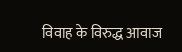विवाह के विरुद्ध आवाज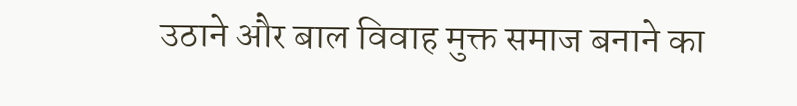उठाने और बाल विवाह मुक्त समाज बनाने का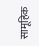सामूहिक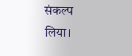संकल्प लिया।